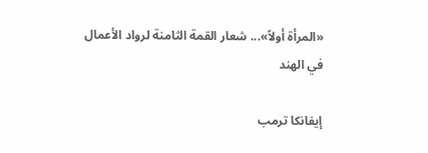«المرأة أولاً»... شعار القمة الثامنة لرواد الأعمال في الهند

إيفانكا ترمب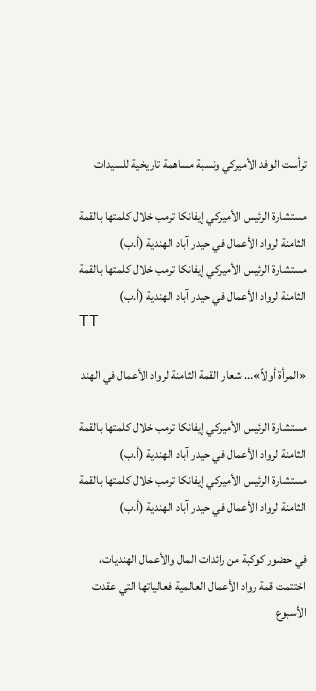ترأست الوفد الأميركي ونسبة مساهمة تاريخية للسيدات

مستشارة الرئيس الأميركي إيفانكا ترمب خلال كلمتها بالقمة الثامنة لرواد الأعمال في حيدر آباد الهندية (أ.ب)
مستشارة الرئيس الأميركي إيفانكا ترمب خلال كلمتها بالقمة الثامنة لرواد الأعمال في حيدر آباد الهندية (أ.ب)
TT

«المرأة أولاً»... شعار القمة الثامنة لرواد الأعمال في الهند

مستشارة الرئيس الأميركي إيفانكا ترمب خلال كلمتها بالقمة الثامنة لرواد الأعمال في حيدر آباد الهندية (أ.ب)
مستشارة الرئيس الأميركي إيفانكا ترمب خلال كلمتها بالقمة الثامنة لرواد الأعمال في حيدر آباد الهندية (أ.ب)

في حضور كوكبة من رائدات المال والأعمال الهنديات، اختتمت قمة رواد الأعمال العالمية فعالياتها التي عقدت الأسبوع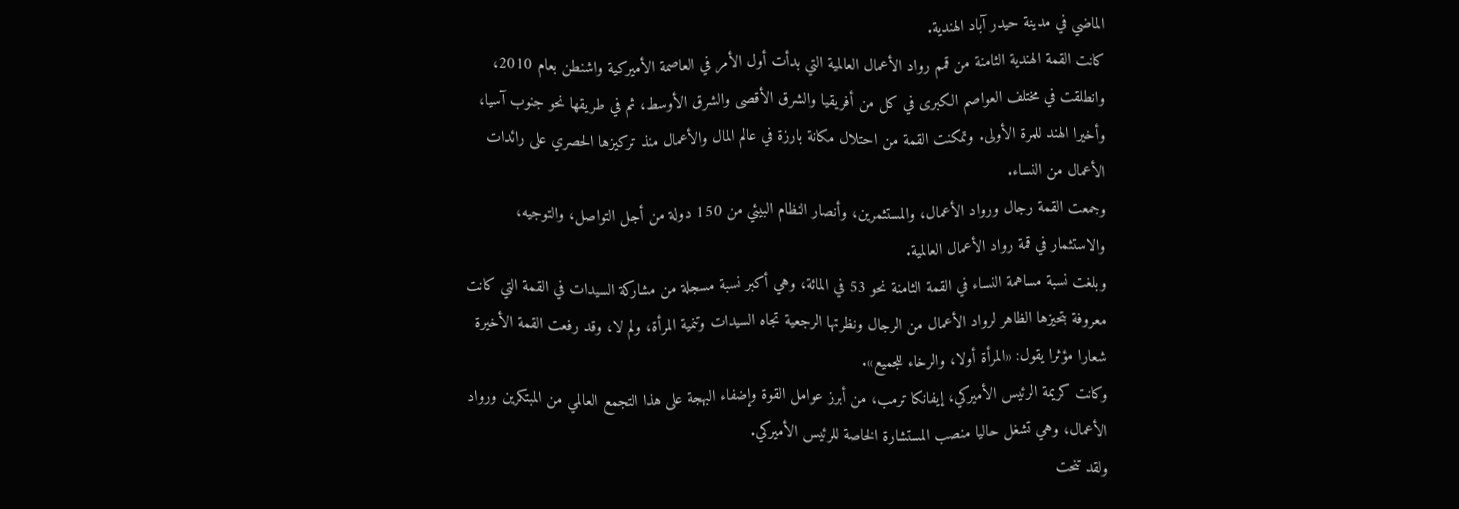الماضي في مدينة حيدر آباد الهندية.
كانت القمة الهندية الثامنة من قمم رواد الأعمال العالمية التي بدأت أول الأمر في العاصمة الأميركية واشنطن بعام 2010، وانطلقت في مختلف العواصم الكبرى في كل من أفريقيا والشرق الأقصى والشرق الأوسط، ثم في طريقها نحو جنوب آسيا، وأخيرا الهند للمرة الأولى. وتمكنت القمة من احتلال مكانة بارزة في عالم المال والأعمال منذ تركيزها الحصري على رائدات الأعمال من النساء.
وجمعت القمة رجال ورواد الأعمال، والمستثمرين، وأنصار النظام البيئي من 150 دولة من أجل التواصل، والتوجيه، والاستثمار في قمة رواد الأعمال العالمية.
وبلغت نسبة مساهمة النساء في القمة الثامنة نحو 53 في المائة، وهي أكبر نسبة مسجلة من مشاركة السيدات في القمة التي كانت معروفة بتحيزها الظاهر لرواد الأعمال من الرجال ونظرتها الرجعية تجاه السيدات وتنمية المرأة، ولم لا، وقد رفعت القمة الأخيرة شعارا مؤثرا يقول: «المرأة أولا، والرخاء للجميع».
وكانت كريمة الرئيس الأميركي، إيفانكا ترمب، من أبرز عوامل القوة وإضفاء البهجة على هذا التجمع العالمي من المبتكرين ورواد الأعمال، وهي تشغل حاليا منصب المستشارة الخاصة للرئيس الأميركي.
ولقد تنحت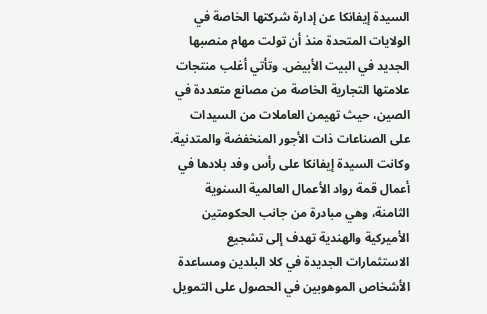السيدة إيفانكا عن إدارة شركتها الخاصة في الولايات المتحدة منذ أن تولت مهام منصبها الجديد في البيت الأبيض. وتأتي أغلب منتجات علامتها التجارية الخاصة من مصانع متعددة في الصين، حيث تهيمن العاملات من السيدات على الصناعات ذات الأجور المنخفضة والمتدنية.
وكانت السيدة إيفانكا على رأس وفد بلادها في أعمال قمة رواد الأعمال العالمية السنوية الثامنة، وهي مبادرة من جانب الحكومتين الأميركية والهندية تهدف إلى تشجيع الاستثمارات الجديدة في كلا البلدين ومساعدة الأشخاص الموهوبين في الحصول على التمويل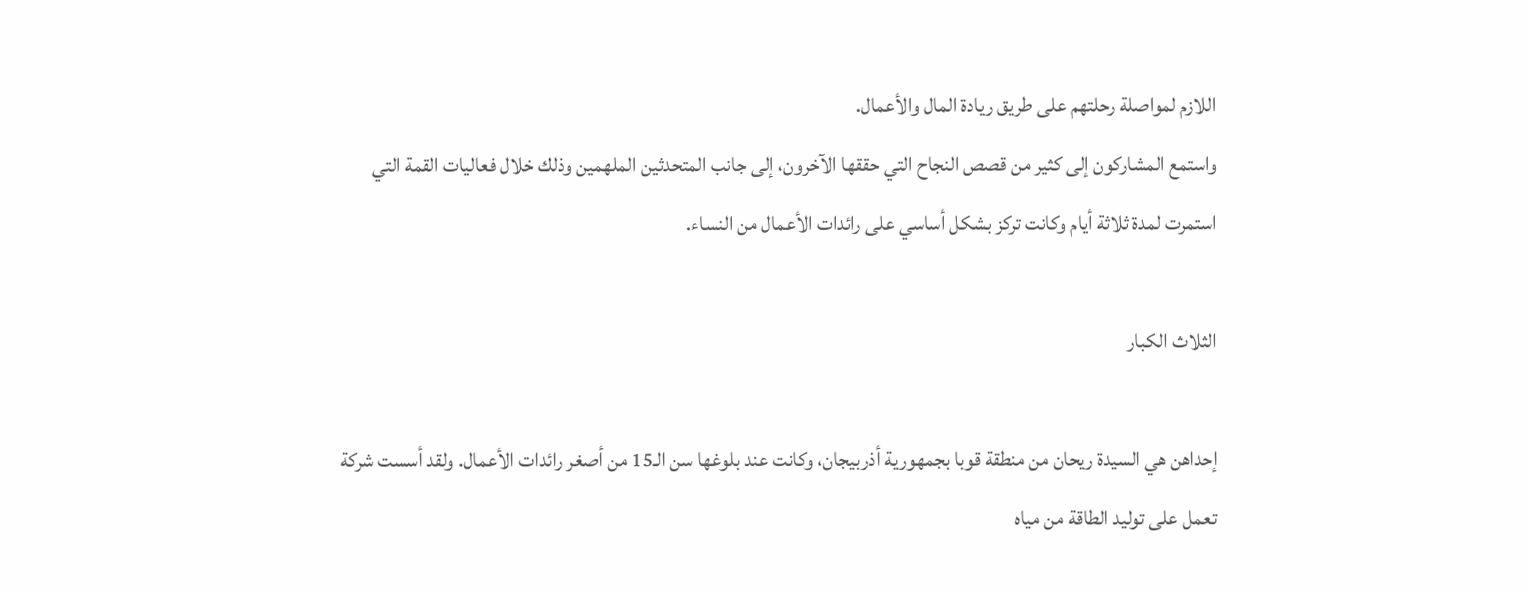اللازم لمواصلة رحلتهم على طريق ريادة المال والأعمال.
واستمع المشاركون إلى كثير من قصص النجاح التي حققها الآخرون، إلى جانب المتحدثين الملهمين وذلك خلال فعاليات القمة التي استمرت لمدة ثلاثة أيام وكانت تركز بشكل أساسي على رائدات الأعمال من النساء.

الثلاث الكبار

إحداهن هي السيدة ريحان من منطقة قوبا بجمهورية أذربيجان، وكانت عند بلوغها سن الـ15 من أصغر رائدات الأعمال. ولقد أسست شركة تعمل على توليد الطاقة من مياه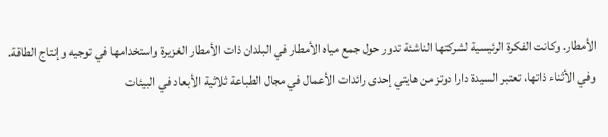الأمطار. وكانت الفكرة الرئيسية لشركتها الناشئة تدور حول جمع مياه الأمطار في البلدان ذات الأمطار الغزيرة واستخدامها في توجيه وإنتاج الطاقة.
وفي الأثناء ذاتها، تعتبر السيدة دارا دوتز من هايتي إحدى رائدات الأعمال في مجال الطباعة ثلاثية الأبعاد في البيئات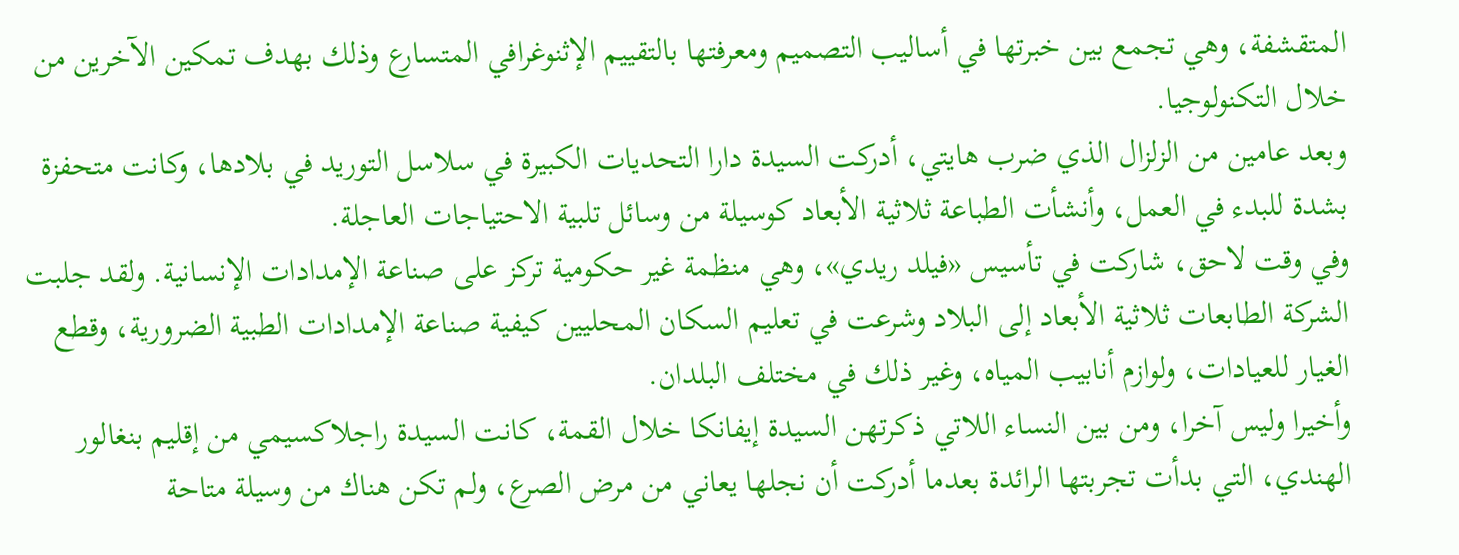المتقشفة، وهي تجمع بين خبرتها في أساليب التصميم ومعرفتها بالتقييم الإثنوغرافي المتسارع وذلك بهدف تمكين الآخرين من خلال التكنولوجيا.
وبعد عامين من الزلزال الذي ضرب هايتي، أدركت السيدة دارا التحديات الكبيرة في سلاسل التوريد في بلادها، وكانت متحفزة بشدة للبدء في العمل، وأنشأت الطباعة ثلاثية الأبعاد كوسيلة من وسائل تلبية الاحتياجات العاجلة.
وفي وقت لاحق، شاركت في تأسيس «فيلد ريدي»، وهي منظمة غير حكومية تركز على صناعة الإمدادات الإنسانية. ولقد جلبت الشركة الطابعات ثلاثية الأبعاد إلى البلاد وشرعت في تعليم السكان المحليين كيفية صناعة الإمدادات الطبية الضرورية، وقطع الغيار للعيادات، ولوازم أنابيب المياه، وغير ذلك في مختلف البلدان.
وأخيرا وليس آخرا، ومن بين النساء اللاتي ذكرتهن السيدة إيفانكا خلال القمة، كانت السيدة راجلاكسيمي من إقليم بنغالور الهندي، التي بدأت تجربتها الرائدة بعدما أدركت أن نجلها يعاني من مرض الصرع، ولم تكن هناك من وسيلة متاحة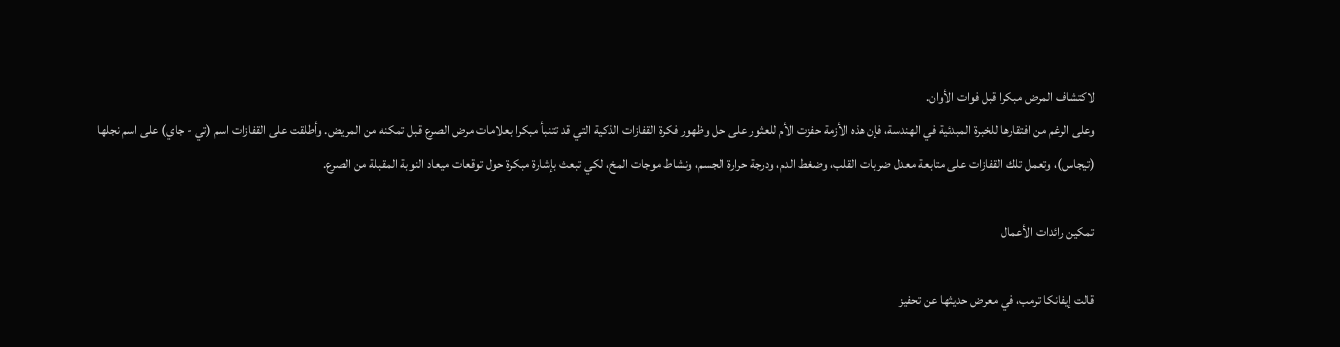لاكتشاف المرض مبكرا قبل فوات الأوان.
وعلى الرغم من افتقارها للخبرة المبدئية في الهندسة، فإن هذه الأزمة حفزت الأم للعثور على حل وظهور فكرة القفازات الذكية التي قد تتنبأ مبكرا بعلامات مرض الصرع قبل تمكنه من المريض. وأطلقت على القفازات اسم (تي - جاي) على اسم نجلها (تيجاس)، وتعمل تلك القفازات على متابعة معدل ضربات القلب، وضغط الدم، ودرجة حرارة الجسم، ونشاط موجات المخ، لكي تبعث بإشارة مبكرة حول توقعات ميعاد النوبة المقبلة من الصرع.

تمكين رائدات الأعمال

قالت إيفانكا ترمب، في معرض حديثها عن تحفيز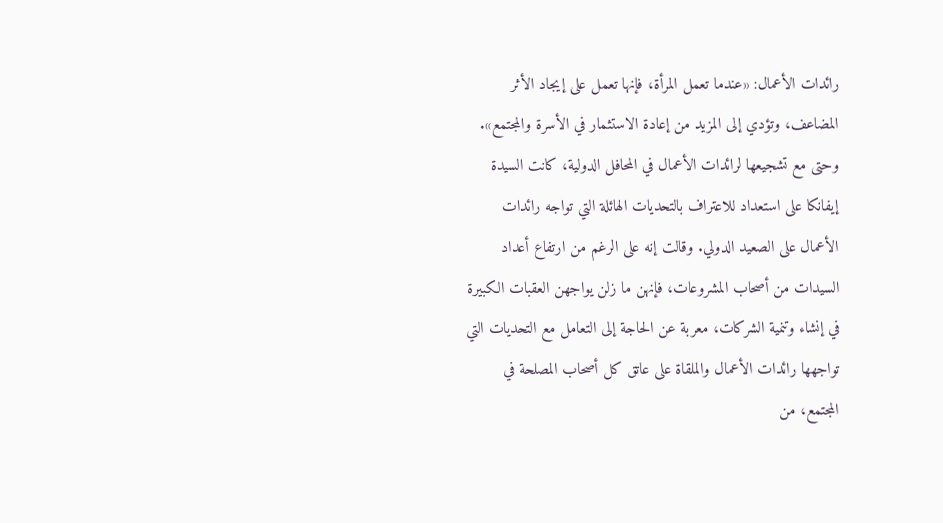رائدات الأعمال: «عندما تعمل المرأة، فإنها تعمل على إيجاد الأثر المضاعف، وتؤدي إلى المزيد من إعادة الاستثمار في الأسرة والمجتمع».
وحتى مع تشجيعها لرائدات الأعمال في المحافل الدولية، كانت السيدة إيفانكا على استعداد للاعتراف بالتحديات الهائلة التي تواجه رائدات الأعمال على الصعيد الدولي. وقالت إنه على الرغم من ارتفاع أعداد السيدات من أصحاب المشروعات، فإنهن ما زلن يواجهن العقبات الكبيرة في إنشاء وتنمية الشركات، معربة عن الحاجة إلى التعامل مع التحديات التي تواجهها رائدات الأعمال والملقاة على عاتق كل أصحاب المصلحة في المجتمع، من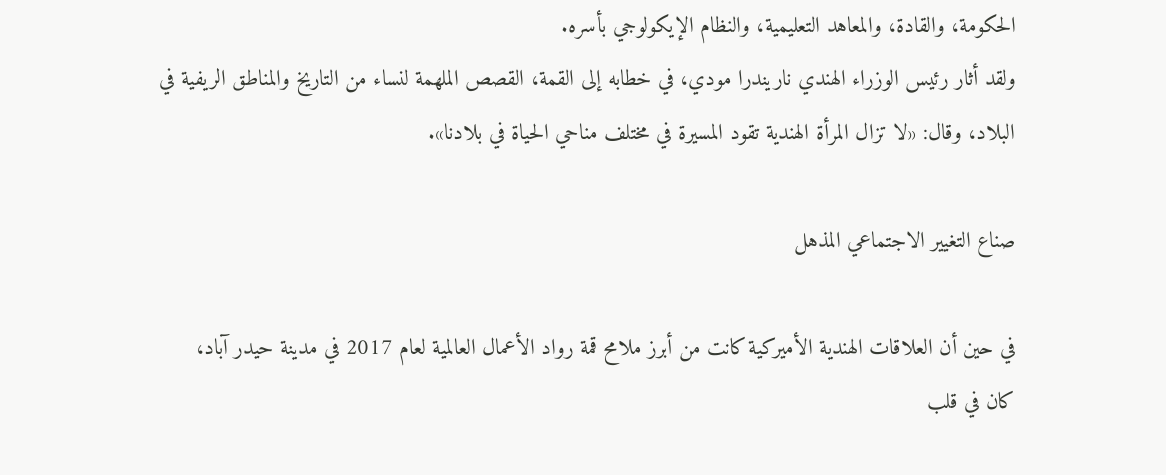الحكومة، والقادة، والمعاهد التعليمية، والنظام الإيكولوجي بأسره.
ولقد أثار رئيس الوزراء الهندي ناريندرا مودي، في خطابه إلى القمة، القصص الملهمة لنساء من التاريخ والمناطق الريفية في البلاد، وقال: «لا تزال المرأة الهندية تقود المسيرة في مختلف مناحي الحياة في بلادنا».

صناع التغيير الاجتماعي المذهل

في حين أن العلاقات الهندية الأميركية كانت من أبرز ملامح قمة رواد الأعمال العالمية لعام 2017 في مدينة حيدر آباد، كان في قلب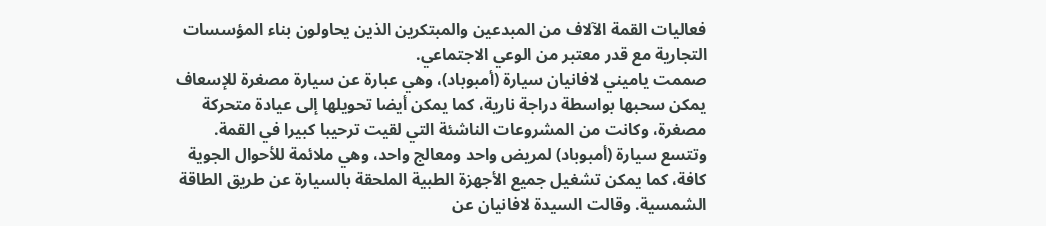فعاليات القمة الآلاف من المبدعين والمبتكرين الذين يحاولون بناء المؤسسات التجارية مع قدر معتبر من الوعي الاجتماعي.
صممت ياميني لافانيان سيارة (أمبوباد)، وهي عبارة عن سيارة مصغرة للإسعاف يمكن سحبها بواسطة دراجة نارية، كما يمكن أيضا تحويلها إلى عيادة متحركة مصغرة، وكانت من المشروعات الناشئة التي لقيت ترحيبا كبيرا في القمة.
وتتسع سيارة (أمبوباد) لمريض واحد ومعالج واحد، وهي ملائمة للأحوال الجوية كافة، كما يمكن تشغيل جميع الأجهزة الطبية الملحقة بالسيارة عن طريق الطاقة الشمسية. وقالت السيدة لافانيان عن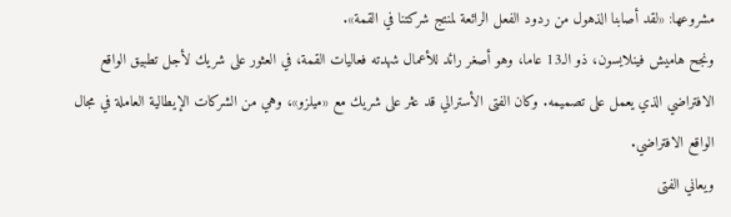مشروعها: «لقد أصابنا الذهول من ردود الفعل الرائعة لمنتج شركتنا في القمة».
ونجح هاميش فينلايسون، ذو الـ13 عاما، وهو أصغر رائد للأعمال شهدته فعاليات القمة، في العثور على شريك لأجل تطبيق الواقع الافتراضي الذي يعمل على تصميمه. وكان الفتى الأسترالي قد عثر على شريك مع «ميلزو»، وهي من الشركات الإيطالية العاملة في مجال الواقع الافتراضي.
ويعاني الفتى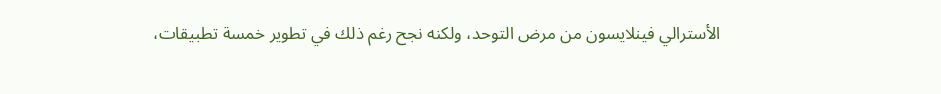الأسترالي فينلايسون من مرض التوحد، ولكنه نجح رغم ذلك في تطوير خمسة تطبيقات،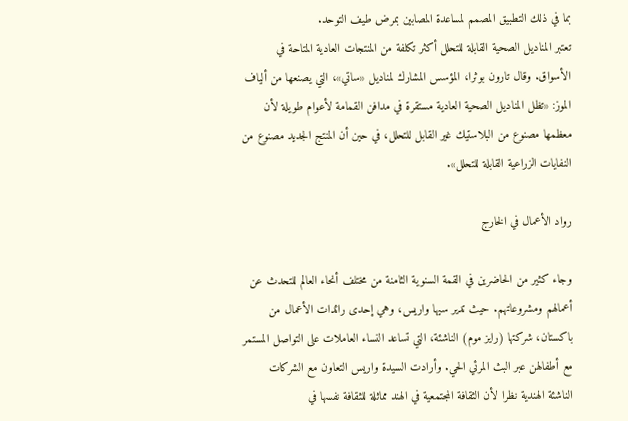بما في ذلك التطبيق المصمم لمساعدة المصابين بمرض طيف التوحد.
تعتبر المناديل الصحية القابلة للتحلل أكثر تكلفة من المنتجات العادية المتاحة في الأسواق. وقال تارون بوثرا، المؤسس المشارك لمناديل «ساتي»، التي يصنعها من ألياف الموز: «تظل المناديل الصحية العادية مستقرة في مدافن القمامة لأعوام طويلة لأن معظمها مصنوع من البلاستيك غير القابل للتحلل، في حين أن المنتج الجديد مصنوع من النفايات الزراعية القابلة للتحلل».

رواد الأعمال في الخارج

وجاء كثير من الحاضرين في القمة السنوية الثامنة من مختلف أنحاء العالم للتحدث عن أعمالهم ومشروعاتهم. حيث تدير سيها واريس، وهي إحدى رائدات الأعمال من باكستان، شركتها (رايز موم) الناشئة، التي تساعد النساء العاملات على التواصل المستمر مع أطفالهن عبر البث المرئي الحي. وأرادت السيدة واريس التعاون مع الشركات الناشئة الهندية نظرا لأن الثقافة المجتمعية في الهند مماثلة للثقافة نفسها في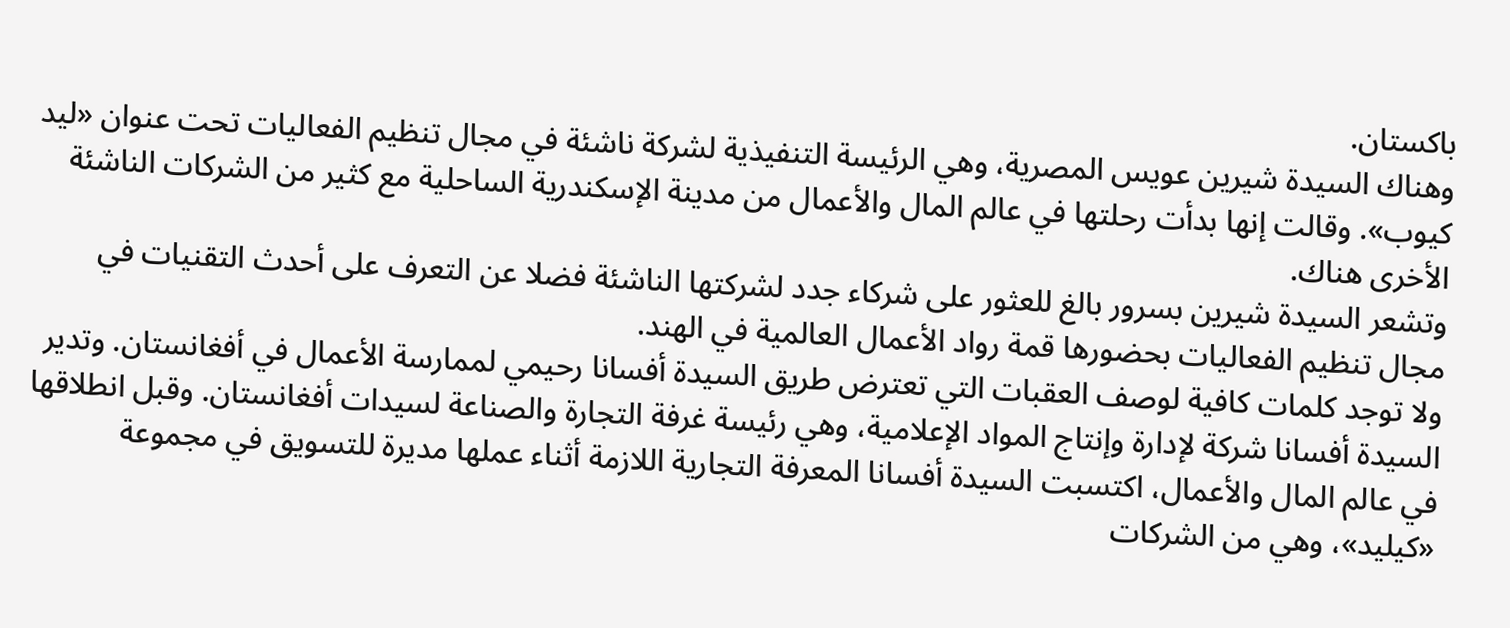باكستان.
وهناك السيدة شيرين عويس المصرية، وهي الرئيسة التنفيذية لشركة ناشئة في مجال تنظيم الفعاليات تحت عنوان «ليد كيوب». وقالت إنها بدأت رحلتها في عالم المال والأعمال من مدينة الإسكندرية الساحلية مع كثير من الشركات الناشئة الأخرى هناك.
وتشعر السيدة شيرين بسرور بالغ للعثور على شركاء جدد لشركتها الناشئة فضلا عن التعرف على أحدث التقنيات في مجال تنظيم الفعاليات بحضورها قمة رواد الأعمال العالمية في الهند.
ولا توجد كلمات كافية لوصف العقبات التي تعترض طريق السيدة أفسانا رحيمي لممارسة الأعمال في أفغانستان. وتدير السيدة أفسانا شركة لإدارة وإنتاج المواد الإعلامية، وهي رئيسة غرفة التجارة والصناعة لسيدات أفغانستان. وقبل انطلاقها في عالم المال والأعمال، اكتسبت السيدة أفسانا المعرفة التجارية اللازمة أثناء عملها مديرة للتسويق في مجموعة «كيليد»، وهي من الشركات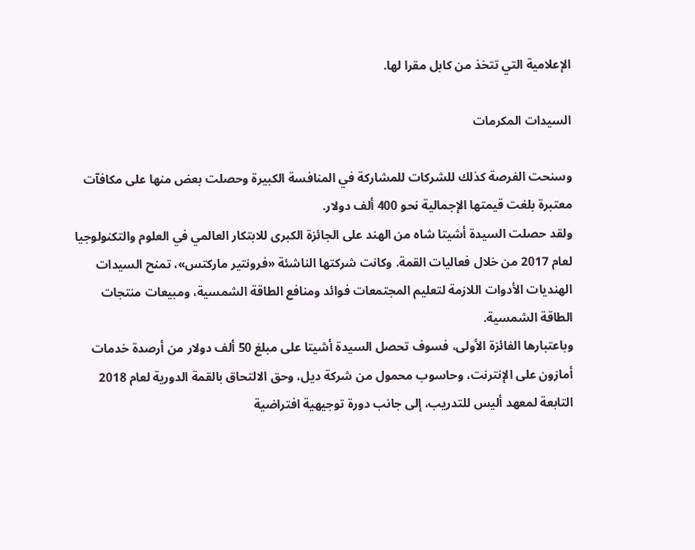الإعلامية التي تتخذ من كابل مقرا لها.

السيدات المكرمات

وسنحت الفرصة كذلك للشركات للمشاركة في المنافسة الكبيرة وحصلت بعض منها على مكافآت معتبرة بلغت قيمتها الإجمالية نحو 400 ألف دولار.
ولقد حصلت السيدة أشيتا شاه من الهند على الجائزة الكبرى للابتكار العالمي في العلوم والتكنولوجيا لعام 2017 من خلال فعاليات القمة. وكانت شركتها الناشئة «فرونتير ماركتس»، تمنح السيدات الهنديات الأدوات اللازمة لتعليم المجتمعات فوائد ومنافع الطاقة الشمسية، ومبيعات منتجات الطاقة الشمسية.
وباعتبارها الفائزة الأولى، فسوف تحصل السيدة أشيتا على مبلغ 50 ألف دولار من أرصدة خدمات أمازون على الإنترنت، وحاسوب محمول من شركة ديل، وحق الالتحاق بالقمة الدورية لعام 2018 التابعة لمعهد أليس للتدريب، إلى جانب دورة توجيهية افتراضية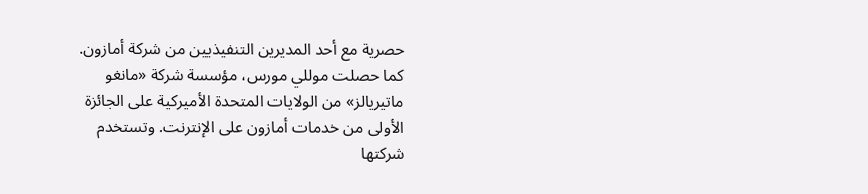حصرية مع أحد المديرين التنفيذيين من شركة أمازون.
كما حصلت موللي مورس، مؤسسة شركة «مانغو ماتيريالز» من الولايات المتحدة الأميركية على الجائزة الأولى من خدمات أمازون على الإنترنت. وتستخدم شركتها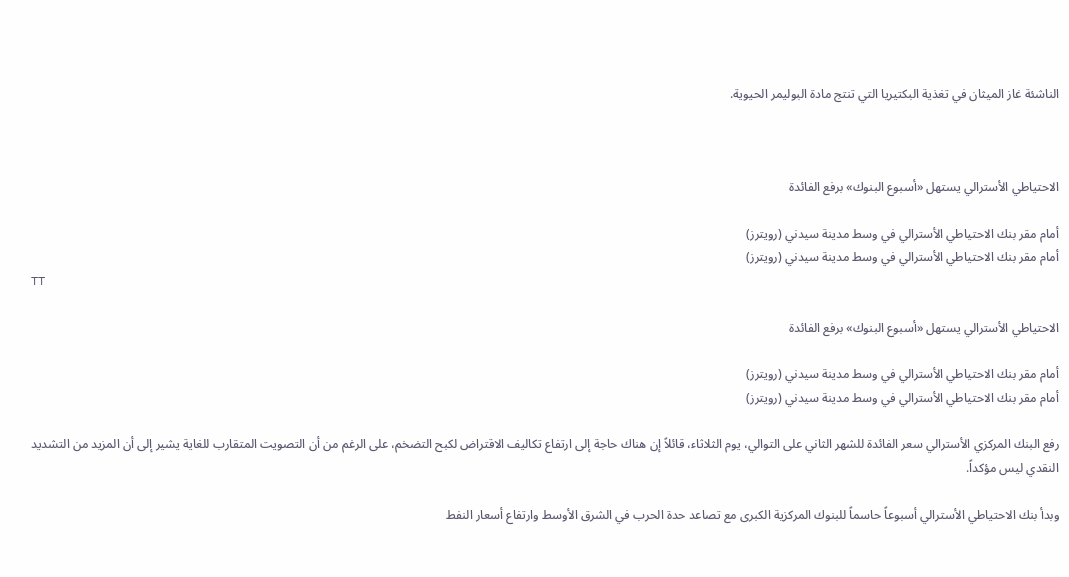الناشئة غاز الميثان في تغذية البكتيريا التي تنتج مادة البوليمر الحيوية.



الاحتياطي الأسترالي يستهل «أسبوع البنوك» برفع الفائدة

أمام مقر بنك الاحتياطي الأسترالي في وسط مدينة سيدني (رويترز)
أمام مقر بنك الاحتياطي الأسترالي في وسط مدينة سيدني (رويترز)
TT

الاحتياطي الأسترالي يستهل «أسبوع البنوك» برفع الفائدة

أمام مقر بنك الاحتياطي الأسترالي في وسط مدينة سيدني (رويترز)
أمام مقر بنك الاحتياطي الأسترالي في وسط مدينة سيدني (رويترز)

رفع البنك المركزي الأسترالي سعر الفائدة للشهر الثاني على التوالي، يوم الثلاثاء، قائلاً إن هناك حاجة إلى ارتفاع تكاليف الاقتراض لكبح التضخم، على الرغم من أن التصويت المتقارب للغاية يشير إلى أن المزيد من التشديد النقدي ليس مؤكداً.

وبدأ بنك الاحتياطي الأسترالي أسبوعاً حاسماً للبنوك المركزية الكبرى مع تصاعد حدة الحرب في الشرق الأوسط وارتفاع أسعار النفط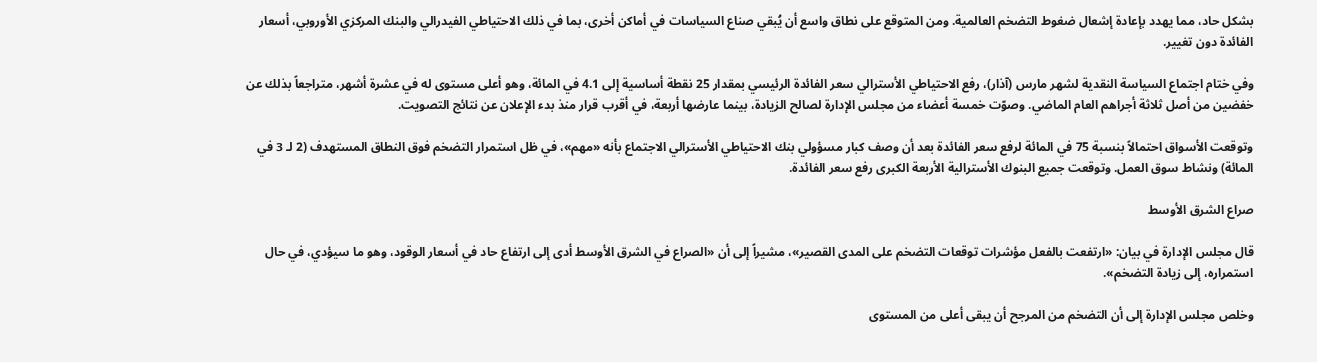بشكل حاد، مما يهدد بإعادة إشعال ضغوط التضخم العالمية. ومن المتوقع على نطاق واسع أن يُبقي صناع السياسات في أماكن أخرى، بما في ذلك الاحتياطي الفيدرالي والبنك المركزي الأوروبي، أسعار الفائدة دون تغيير.

وفي ختام اجتماع السياسة النقدية لشهر مارس (آذار)، رفع الاحتياطي الأسترالي سعر الفائدة الرئيسي بمقدار 25 نقطة أساسية إلى 4.1 في المائة، وهو أعلى مستوى له في عشرة أشهر، متراجعاً بذلك عن خفضين من أصل ثلاثة أجراهم العام الماضي. وصوّت خمسة أعضاء من مجلس الإدارة لصالح الزيادة، بينما عارضها أربعة، في أقرب قرار منذ بدء الإعلان عن نتائج التصويت.

وتوقعت الأسواق احتمالاً بنسبة 75 في المائة لرفع سعر الفائدة بعد أن وصف كبار مسؤولي بنك الاحتياطي الأسترالي الاجتماع بأنه «مهم»، في ظل استمرار التضخم فوق النطاق المستهدف (2 لـ 3 في المائة) ونشاط سوق العمل. وتوقعت جميع البنوك الأسترالية الأربعة الكبرى رفع سعر الفائدة.

صراع الشرق الأوسط

قال مجلس الإدارة في بيان: «ارتفعت بالفعل مؤشرات توقعات التضخم على المدى القصير»، مشيراً إلى أن «الصراع في الشرق الأوسط أدى إلى ارتفاع حاد في أسعار الوقود، وهو ما سيؤدي، في حال استمراره، إلى زيادة التضخم».

وخلص مجلس الإدارة إلى أن التضخم من المرجح أن يبقى أعلى من المستوى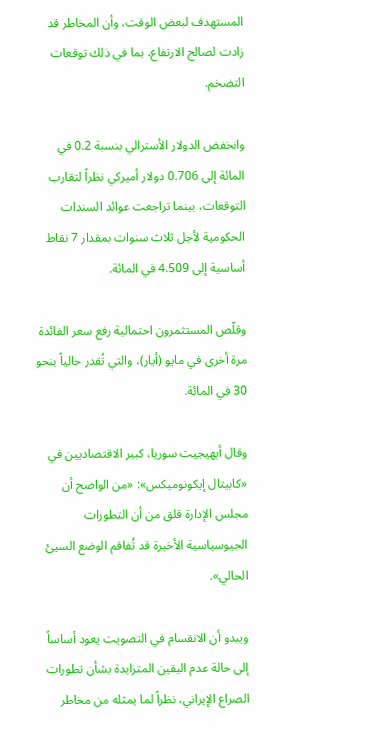المستهدف لبعض الوقت، وأن المخاطر قد زادت لصالح الارتفاع، بما في ذلك توقعات التضخم.

وانخفض الدولار الأسترالي بنسبة 0.2 في المائة إلى 0.706 دولار أميركي نظراً لتقارب التوقعات، بينما تراجعت عوائد السندات الحكومية لأجل ثلاث سنوات بمقدار 7 نقاط أساسية إلى 4.509 في المائة.

وقلّص المستثمرون احتمالية رفع سعر الفائدة مرة أخرى في مايو (أيار)، والتي تُقدر حالياً بنحو 30 في المائة.

وقال أبهيجيت سوريا، كبير الاقتصاديين في «كابيتال إيكونوميكس»: «من الواضح أن مجلس الإدارة قلق من أن التطورات الجيوسياسية الأخيرة قد تُفاقم الوضع السيئ الحالي».

ويبدو أن الانقسام في التصويت يعود أساساً إلى حالة عدم اليقين المتزايدة بشأن تطورات الصراع الإيراني، نظراً لما يمثله من مخاطر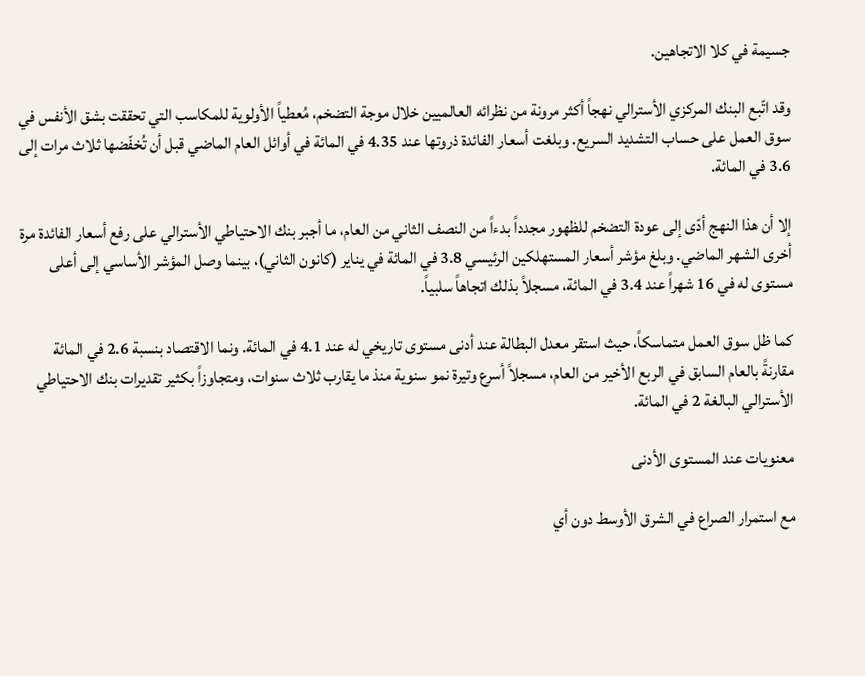جسيمة في كلا الاتجاهين.

وقد اتّبع البنك المركزي الأسترالي نهجاً أكثر مرونة من نظرائه العالميين خلال موجة التضخم، مُعطياً الأولوية للمكاسب التي تحققت بشق الأنفس في سوق العمل على حساب التشديد السريع. وبلغت أسعار الفائدة ذروتها عند 4.35 في المائة في أوائل العام الماضي قبل أن تُخفّضها ثلاث مرات إلى 3.6 في المائة.

إلا أن هذا النهج أدّى إلى عودة التضخم للظهور مجدداً بدءاً من النصف الثاني من العام، ما أجبر بنك الاحتياطي الأسترالي على رفع أسعار الفائدة مرة أخرى الشهر الماضي. وبلغ مؤشر أسعار المستهلكين الرئيسي 3.8 في المائة في يناير (كانون الثاني)، بينما وصل المؤشر الأساسي إلى أعلى مستوى له في 16 شهراً عند 3.4 في المائة، مسجلاً بذلك اتجاهاً سلبياً.

كما ظل سوق العمل متماسكاً، حيث استقر معدل البطالة عند أدنى مستوى تاريخي له عند 4.1 في المائة. ونما الاقتصاد بنسبة 2.6 في المائة مقارنةً بالعام السابق في الربع الأخير من العام، مسجلاً أسرع وتيرة نمو سنوية منذ ما يقارب ثلاث سنوات، ومتجاوزاً بكثير تقديرات بنك الاحتياطي الأسترالي البالغة 2 في المائة.

معنويات عند المستوى الأدنى

مع استمرار الصراع في الشرق الأوسط دون أي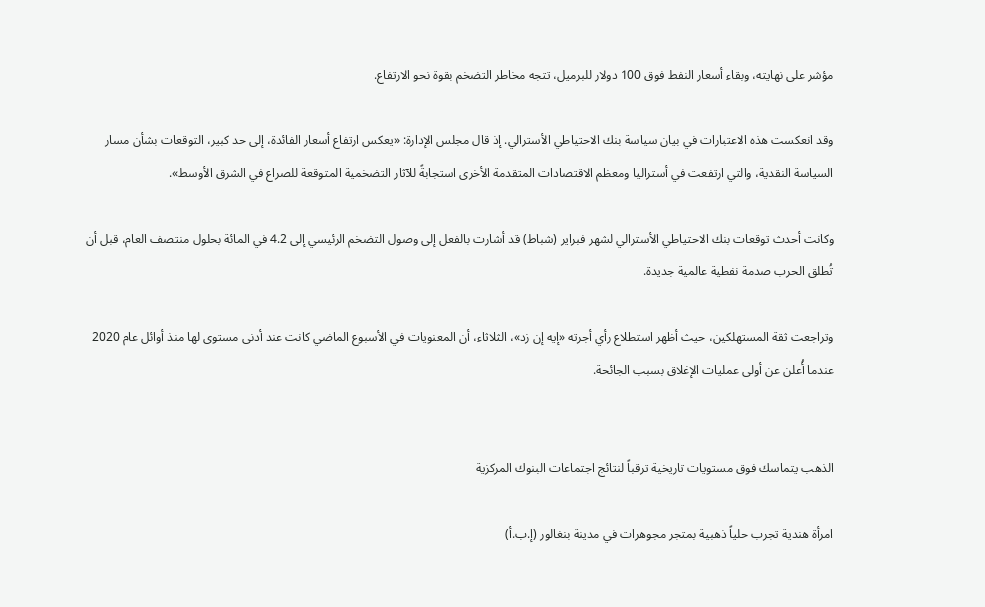مؤشر على نهايته، وبقاء أسعار النفط فوق 100 دولار للبرميل، تتجه مخاطر التضخم بقوة نحو الارتفاع.

وقد انعكست هذه الاعتبارات في بيان سياسة بنك الاحتياطي الأسترالي. إذ قال مجلس الإدارة: «يعكس ارتفاع أسعار الفائدة، إلى حد كبير، التوقعات بشأن مسار السياسة النقدية، والتي ارتفعت في أستراليا ومعظم الاقتصادات المتقدمة الأخرى استجابةً للآثار التضخمية المتوقعة للصراع في الشرق الأوسط».

وكانت أحدث توقعات بنك الاحتياطي الأسترالي لشهر فبراير (شباط) قد أشارت بالفعل إلى وصول التضخم الرئيسي إلى 4.2 في المائة بحلول منتصف العام، قبل أن تُطلق الحرب صدمة نفطية عالمية جديدة.

وتراجعت ثقة المستهلكين، حيث أظهر استطلاع رأي أجرته «إيه إن زد»، الثلاثاء، أن المعنويات في الأسبوع الماضي كانت عند أدنى مستوى لها منذ أوائل عام 2020 عندما أُعلن عن أولى عمليات الإغلاق بسبب الجائحة.


الذهب يتماسك فوق مستويات تاريخية ترقباً لنتائج اجتماعات البنوك المركزية

امرأة هندية تجرب حلياً ذهبية بمتجر مجوهرات في مدينة بنغالور (إ.ب.أ)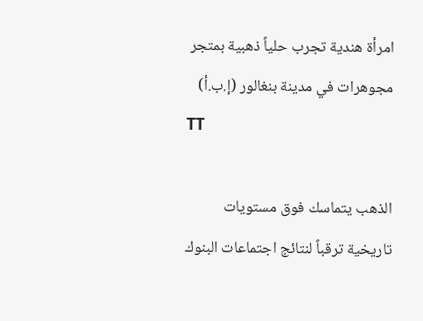امرأة هندية تجرب حلياً ذهبية بمتجر مجوهرات في مدينة بنغالور (إ.ب.أ)
TT

الذهب يتماسك فوق مستويات تاريخية ترقباً لنتائج اجتماعات البنوك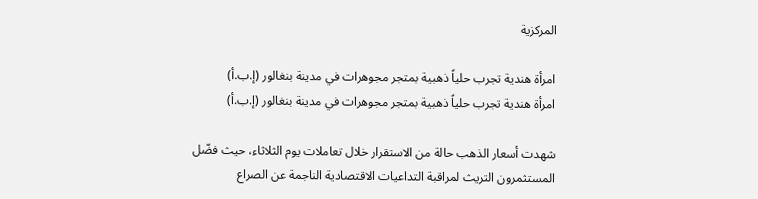المركزية

امرأة هندية تجرب حلياً ذهبية بمتجر مجوهرات في مدينة بنغالور (إ.ب.أ)
امرأة هندية تجرب حلياً ذهبية بمتجر مجوهرات في مدينة بنغالور (إ.ب.أ)

شهدت أسعار الذهب حالة من الاستقرار خلال تعاملات يوم الثلاثاء، حيث فضّل المستثمرون التريث لمراقبة التداعيات الاقتصادية الناجمة عن الصراع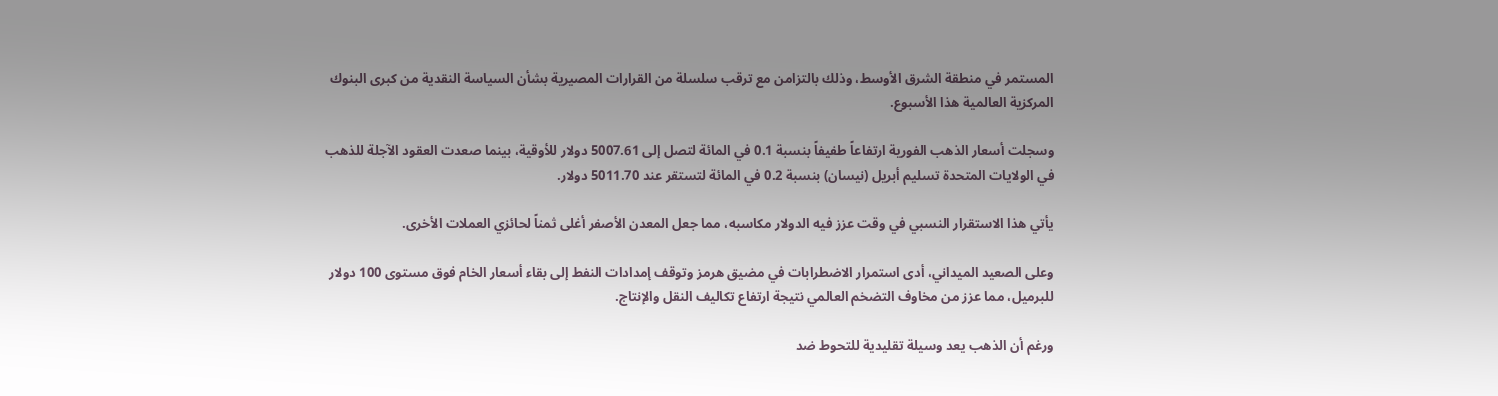المستمر في منطقة الشرق الأوسط، وذلك بالتزامن مع ترقب سلسلة من القرارات المصيرية بشأن السياسة النقدية من كبرى البنوك المركزية العالمية هذا الأسبوع.

وسجلت أسعار الذهب الفورية ارتفاعاً طفيفاً بنسبة 0.1 في المائة لتصل إلى 5007.61 دولار للأوقية، بينما صعدت العقود الآجلة للذهب في الولايات المتحدة تسليم أبريل (نيسان) بنسبة 0.2 في المائة لتستقر عند 5011.70 دولار.

يأتي هذا الاستقرار النسبي في وقت عزز فيه الدولار مكاسبه، مما جعل المعدن الأصفر أغلى ثمناً لحائزي العملات الأخرى.

وعلى الصعيد الميداني، أدى استمرار الاضطرابات في مضيق هرمز وتوقف إمدادات النفط إلى بقاء أسعار الخام فوق مستوى 100 دولار للبرميل، مما عزز من مخاوف التضخم العالمي نتيجة ارتفاع تكاليف النقل والإنتاج.

ورغم أن الذهب يعد وسيلة تقليدية للتحوط ضد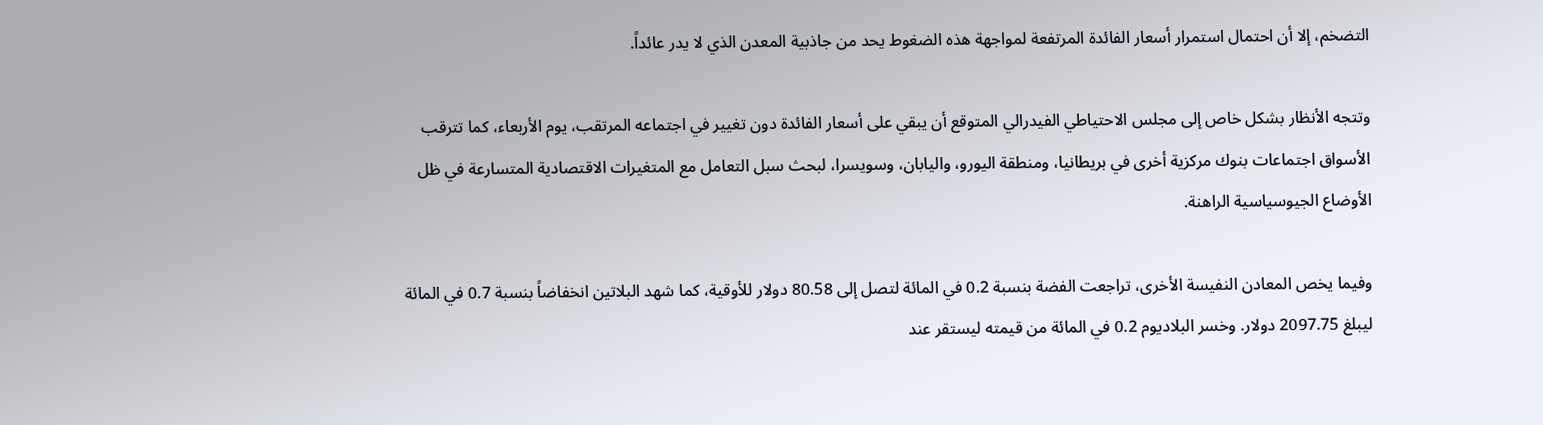التضخم، إلا أن احتمال استمرار أسعار الفائدة المرتفعة لمواجهة هذه الضغوط يحد من جاذبية المعدن الذي لا يدر عائداً.

وتتجه الأنظار بشكل خاص إلى مجلس الاحتياطي الفيدرالي المتوقع أن يبقي على أسعار الفائدة دون تغيير في اجتماعه المرتقب، يوم الأربعاء، كما تترقب الأسواق اجتماعات بنوك مركزية أخرى في بريطانيا، ومنطقة اليورو، واليابان، وسويسرا، لبحث سبل التعامل مع المتغيرات الاقتصادية المتسارعة في ظل الأوضاع الجيوسياسية الراهنة.

وفيما يخص المعادن النفيسة الأخرى، تراجعت الفضة بنسبة 0.2 في المائة لتصل إلى 80.58 دولار للأوقية، كما شهد البلاتين انخفاضاً بنسبة 0.7 في المائة ليبلغ 2097.75 دولار. وخسر البلاديوم 0.2 في المائة من قيمته ليستقر عند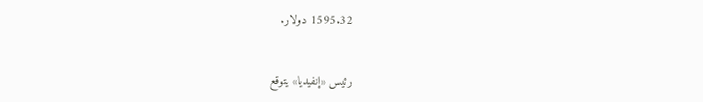1595.32 دولار.


رئيس «إنفيديا» يتوقع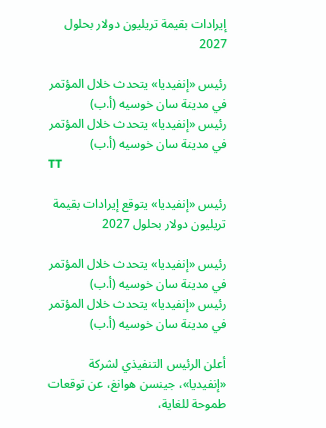إيرادات بقيمة تريليون دولار بحلول 2027

رئيس «إنفيديا» يتحدث خلال المؤتمر في مدينة سان خوسيه (أ.ب)
رئيس «إنفيديا» يتحدث خلال المؤتمر في مدينة سان خوسيه (أ.ب)
TT

رئيس «إنفيديا» يتوقع إيرادات بقيمة تريليون دولار بحلول 2027

رئيس «إنفيديا» يتحدث خلال المؤتمر في مدينة سان خوسيه (أ.ب)
رئيس «إنفيديا» يتحدث خلال المؤتمر في مدينة سان خوسيه (أ.ب)

أعلن الرئيس التنفيذي لشركة «إنفيديا»، جينسن هوانغ، عن توقعات طموحة للغاية،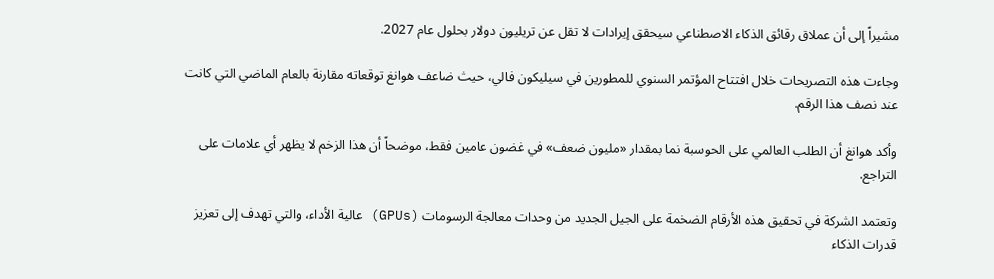مشيراً إلى أن عملاق رقائق الذكاء الاصطناعي سيحقق إيرادات لا تقل عن تريليون دولار بحلول عام 2027.

وجاءت هذه التصريحات خلال افتتاح المؤتمر السنوي للمطورين في سيليكون فالي، حيث ضاعف هوانغ توقعاته مقارنة بالعام الماضي التي كانت عند نصف هذا الرقم.

وأكد هوانغ أن الطلب العالمي على الحوسبة نما بمقدار «مليون ضعف» في غضون عامين فقط، موضحاً أن هذا الزخم لا يظهر أي علامات على التراجع.

وتعتمد الشركة في تحقيق هذه الأرقام الضخمة على الجيل الجديد من وحدات معالجة الرسومات (GPUs) عالية الأداء، والتي تهدف إلى تعزيز قدرات الذكاء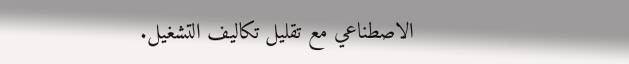الاصطناعي مع تقليل تكاليف التشغيل.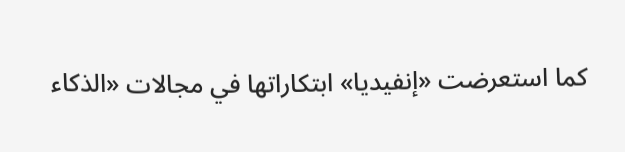كما استعرضت «إنفيديا» ابتكاراتها في مجالات «الذكاء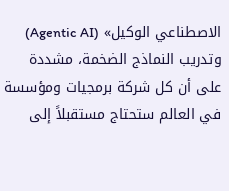الاصطناعي الوكيل» (Agentic AI) وتدريب النماذج الضخمة، مشددة على أن كل شركة برمجيات ومؤسسة في العالم ستحتاج مستقبلاً إلى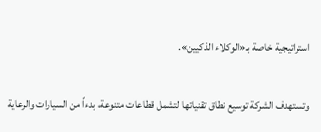استراتيجية خاصة بـ«الوكلاء الذكيين».

وتستهدف الشركة توسيع نطاق تقنياتها لتشمل قطاعات متنوعة، بدءاً من السيارات والرعاية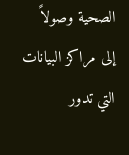الصحية وصولاً إلى مراكز البيانات التي تدور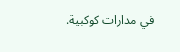في مدارات كوكبية.